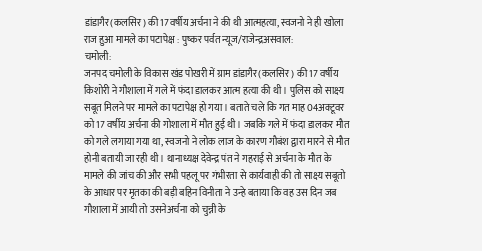डांडागैर(कलसिर) की 17वर्षीय अर्चना ने की थी आत्महत्या, स्वजनो ने ही खोला राज हुआ मामले का पटापेक्ष : पुष्कर पर्वत न्यूज/राजेन्द्रअसवाल:
चमोली:
जनपद चमोली के विकास खंड पोखरी में ग्राम डांडागैर(कलसिर) की17 वर्षीय किशोरी ने गौशाला में गले में फंदा डालकर आत्म हत्या की थी। पुलिस को साक्ष्य सबूत मिलने पर मामले का पटापेक्ष हो गया। बताते चले कि गत माह 04अक्टूवर को 17 वर्षीय अर्चना की गोशाला में मौत हुई थी। जबकि गले में फंदा डालकर मौत को गले लगाया गया था, स्वजनो ने लोक लाज के कारण गौबंश द्वारा मारने से मौत होनी बतायी जा रही थी। थानाध्यक्ष देवेन्द्र पंत ने गहराई से अर्चना के मौत के मामले की जांच की और सभी पहलू पर गंभीरता से कार्यवाही की तो साक्ष्य सबूतो के आधार पर मृतका की बड़ी बहिन विनीता ने उन्हे बताया कि वह उस दिन जब गौशाला में आयी तो उसनेअर्चना को चुन्नी के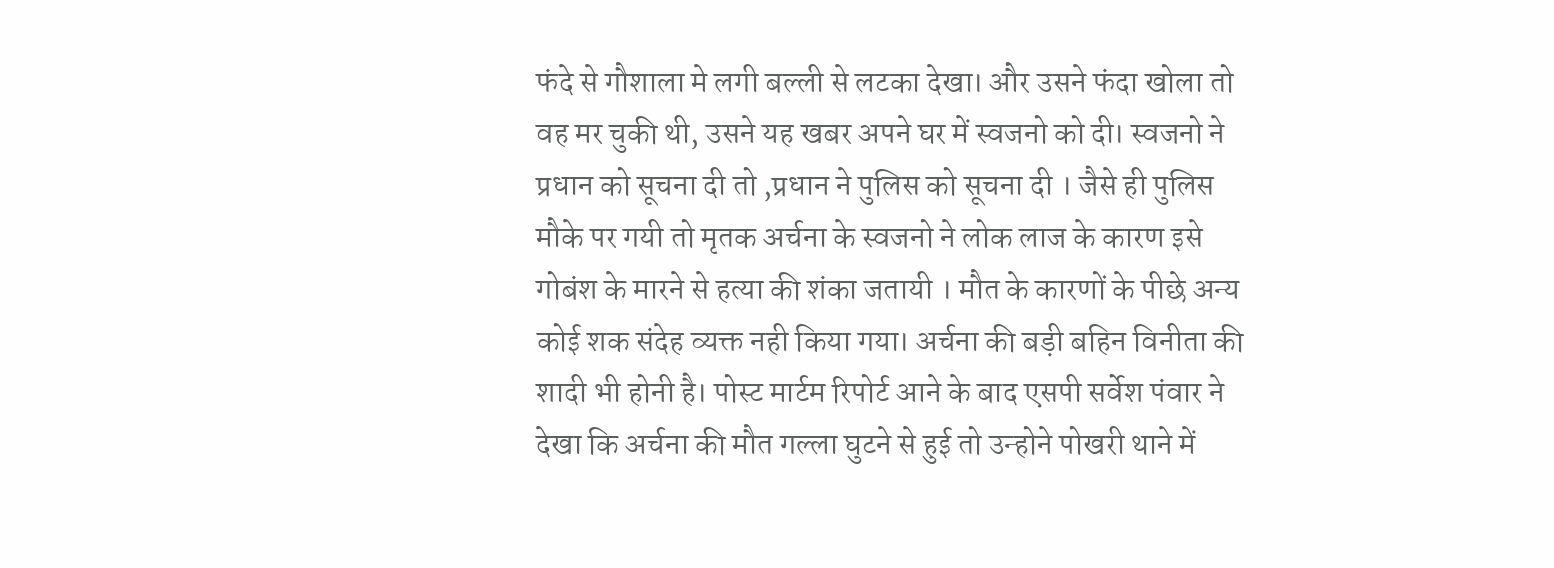फंदे से गौशाला मे लगी बल्ली से लटका देखा। और उसने फंदा खोला तो वह मर चुकी थी, उसने यह खबर अपने घर में स्वजनो को दी। स्वजनो ने प्रधान को सूचना दी तो ,प्रधान ने पुलिस को सूचना दी । जैसे ही पुलिस मौके पर गयी तो मृतक अर्चना के स्वजनो ने लोक लाज के कारण इसे गोबंश के मारने से हत्या की शंका जतायी । मौत के कारणों के पीछे अन्य कोई शक संदेह व्यक्त नही किया गया। अर्चना की बड़ी बहिन विनीता की शादी भी होनी है। पोस्ट मार्टम रिपोर्ट आने के बाद एसपी सर्वेश पंवार ने देखा कि अर्चना की मौत गल्ला घुटने से हुई तो उन्होने पोखरी थाने में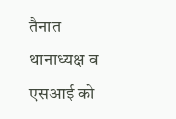तैनात थानाध्यक्ष व एसआई को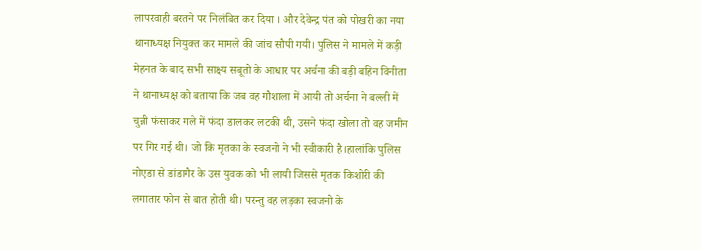लापरवाही बरतने पर निलंबित कर दिया । और देवेन्द्र पंत को पोखरी का नया थानाध्यक्ष नियुक्त कर मामले की जांच सौपी गयी। पुलिस ने मामले में कड़ी मेहनत के बाद सभी साक्ष्य सबूतो के आधार पर अर्चना की बड़ी बहिन विनीता ने थानाध्यक्ष को बताया कि जब वह गौशाला में आयी तो अर्चना ने बल्ली में चुन्नी फंसाकर गले में फंदा डालकर लटकी थी, उसने फंदा खोला तो वह जमीन पर गिर गई थी। जो कि मृतका के स्वजनो ने भी स्वीकारी है।हालांकि पुलिस नोएडा से डांडागैर के उस युवक को भी लायी जिससे मृतक किशोरी की लगातार फोन से बात होती थी। परन्तु वह लड़का स्वजनो के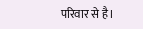परिवार से है।